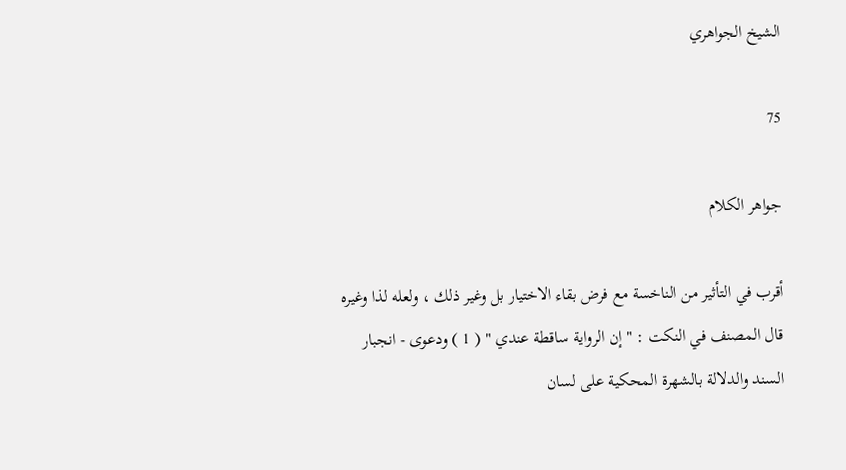الشيخ الجواهري

75

جواهر الكلام

أقرب في التأثير من الناخسة مع فرض بقاء الاختيار بل وغير ذلك ، ولعله لذا وغيره قال المصنف في النكت : " إن الرواية ساقطة عندي " ( 1 ) ودعوى - انجبار السند والدلالة بالشهرة المحكية على لسان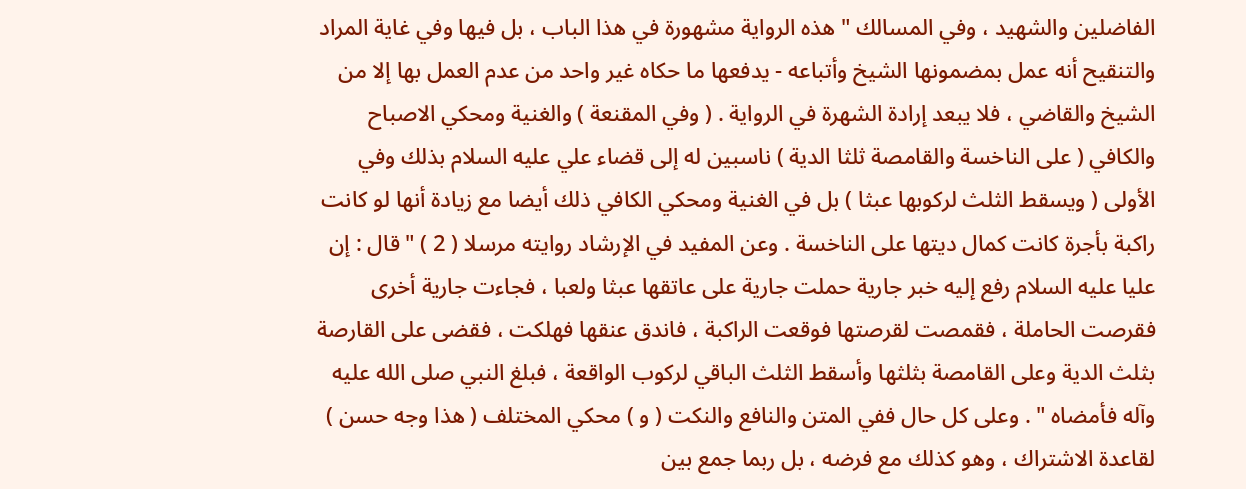الفاضلين والشهيد ، وفي المسالك " هذه الرواية مشهورة في هذا الباب ، بل فيها وفي غاية المراد والتنقيح أنه عمل بمضمونها الشيخ وأتباعه - يدفعها ما حكاه غير واحد من عدم العمل بها إلا من الشيخ والقاضي ، فلا يبعد إرادة الشهرة في الرواية . ( وفي المقنعة ) والغنية ومحكي الاصباح والكافي ( على الناخسة والقامصة ثلثا الدية ) ناسبين له إلى قضاء علي عليه السلام بذلك وفي الأولى ( ويسقط الثلث لركوبها عبثا ) بل في الغنية ومحكي الكافي ذلك أيضا مع زيادة أنها لو كانت راكبة بأجرة كانت كمال ديتها على الناخسة . وعن المفيد في الإرشاد روايته مرسلا ( 2 ) " قال : إن عليا عليه السلام رفع إليه خبر جارية حملت جارية على عاتقها عبثا ولعبا ، فجاءت جارية أخرى فقرصت الحاملة ، فقمصت لقرصتها فوقعت الراكبة ، فاندق عنقها فهلكت ، فقضى على القارصة بثلث الدية وعلى القامصة بثلثها وأسقط الثلث الباقي لركوب الواقعة ، فبلغ النبي صلى الله عليه وآله فأمضاه " . وعلى كل حال ففي المتن والنافع والنكت ( و ) محكي المختلف ( هذا وجه حسن ) لقاعدة الاشتراك ، وهو كذلك مع فرضه ، بل ربما جمع بين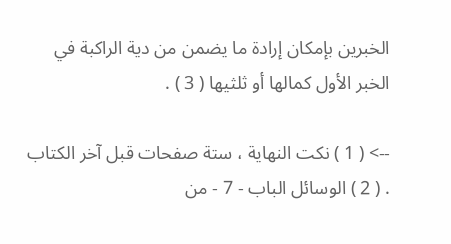الخبرين بإمكان إرادة ما يضمن من دية الراكبة في الخبر الأول كمالها أو ثلثيها ( 3 ) .

--> ( 1 ) نكت النهاية ، ستة صفحات قبل آخر الكتاب . ( 2 ) الوسائل الباب - 7 - من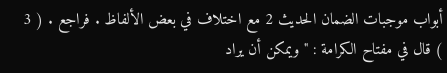أبواب موجبات الضمان الحديث 2 مع اختلاف في بعض الألفاظ . فراجع . ( 3 ) قال في مفتاح الكرامة : " ويمكن أن يراد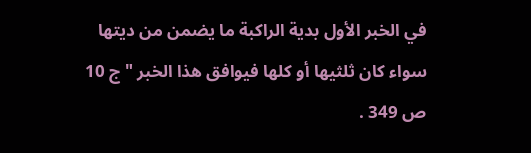في الخبر الأول بدية الراكبة ما يضمن من ديتها سواء كان ثلثيها أو كلها فيوافق هذا الخبر " ج 10 ص 349 .